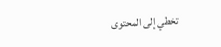تخطي إلى المحتوى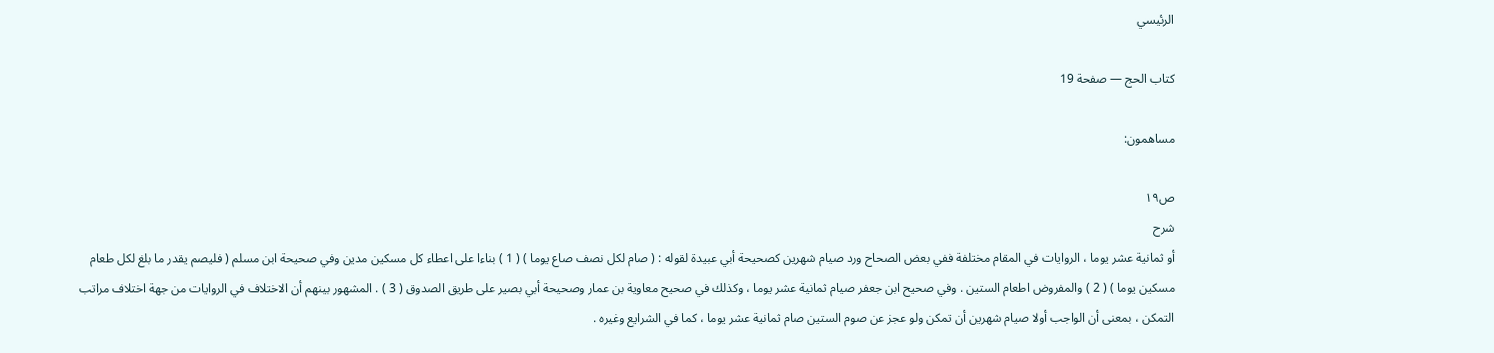الرئيسي

كتاب الحج — صفحة 19

مساهمون:

ص١٩
شرح
أو ثمانية عشر يوما ، الروايات في المقام مختلفة ففي بعض الصحاح ورد صيام شهرين كصحيحة أبي عبيدة لقوله : ( صام لكل نصف صاع يوما ) ( 1 ) بناءا على اعطاء كل مسكين مدين وفي صحيحة ابن مسلم ( فليصم يقدر ما بلغ لكل طعام مسكين يوما ) ( 2 ) والمفروض اطعام الستين . وفي صحيح ابن جعفر صيام ثمانية عشر يوما ، وكذلك في صحيح معاوية بن عمار وصحيحة أبي بصير على طريق الصدوق ( 3 ) . المشهور بينهم أن الاختلاف في الروايات من جهة اختلاف مراتب التمكن ، بمعنى أن الواجب أولا صيام شهرين أن تمكن ولو عجز عن صوم الستين صام ثمانية عشر يوما ، كما في الشرايع وغيره .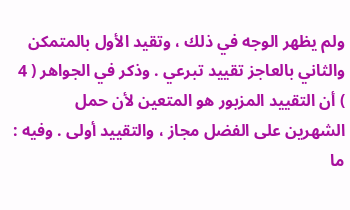ولم يظهر الوجه في ذلك ، وتقيد الأول بالمتمكن والثاني بالعاجز تقييد تبرعي . وذكر في الجواهر ( 4 ) أن التقييد المزبور هو المتعين لأن حمل الشهرين على الفضل مجاز ، والتقييد أولى . وفيه : ما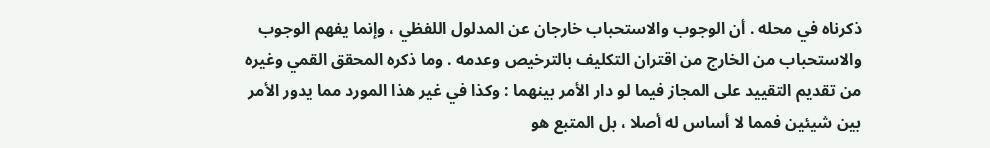ذكرناه في محله . أن الوجوب والاستحباب خارجان عن المدلول اللفظي ، وإنما يفهم الوجوب والاستحباب من الخارج من اقتران التكليف بالترخيص وعدمه . وما ذكره المحقق القمي وغيره من تقديم التقييد على المجاز فيما لو دار الأمر بينهما : وكذا في غير هذا المورد مما يدور الأمر بين شيئين فمما لا أساس له أصلا ، بل المتبع هو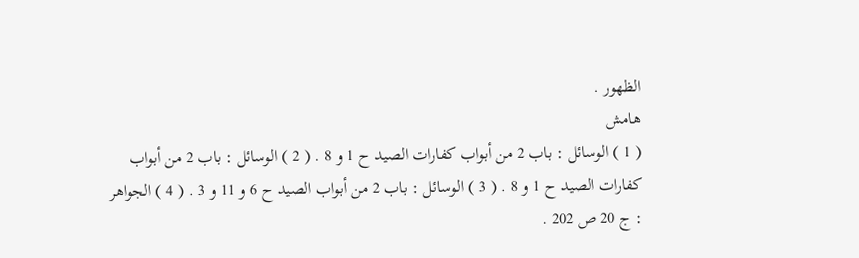الظهور .
هامش
( 1 ) الوسائل : باب 2 من أبواب كفارات الصيد ح 1 و 8 . ( 2 ) الوسائل : باب 2 من أبواب كفارات الصيد ح 1 و 8 . ( 3 ) الوسائل : باب 2 من أبواب الصيد ح 6 و 11 و 3 . ( 4 ) الجواهر : ج 20 ص 202 .